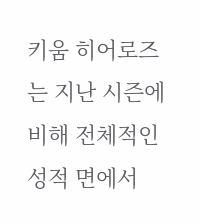키움 히어로즈는 지난 시즌에 비해 전체적인 성적 면에서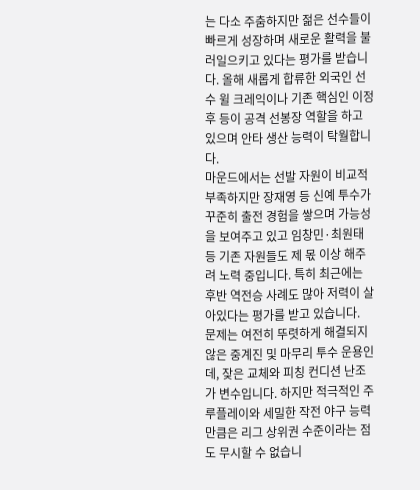는 다소 주춤하지만 젊은 선수들이 빠르게 성장하며 새로운 활력을 불러일으키고 있다는 평가를 받습니다. 올해 새롭게 합류한 외국인 선수 윌 크레익이나 기존 핵심인 이정후 등이 공격 선봉장 역할을 하고 있으며 안타 생산 능력이 탁월합니다.
마운드에서는 선발 자원이 비교적 부족하지만 장재영 등 신예 투수가 꾸준히 출전 경험을 쌓으며 가능성을 보여주고 있고 임창민·최원태 등 기존 자원들도 제 몫 이상 해주려 노력 중입니다. 특히 최근에는 후반 역전승 사례도 많아 저력이 살아있다는 평가를 받고 있습니다.
문제는 여전히 뚜렷하게 해결되지 않은 중계진 및 마무리 투수 운용인데, 잦은 교체와 피칭 컨디션 난조가 변수입니다. 하지만 적극적인 주루플레이와 세밀한 작전 야구 능력만큼은 리그 상위권 수준이라는 점도 무시할 수 없습니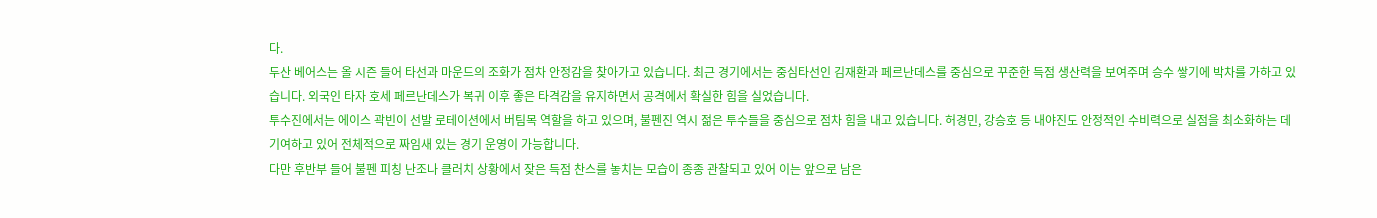다.
두산 베어스는 올 시즌 들어 타선과 마운드의 조화가 점차 안정감을 찾아가고 있습니다. 최근 경기에서는 중심타선인 김재환과 페르난데스를 중심으로 꾸준한 득점 생산력을 보여주며 승수 쌓기에 박차를 가하고 있습니다. 외국인 타자 호세 페르난데스가 복귀 이후 좋은 타격감을 유지하면서 공격에서 확실한 힘을 실었습니다.
투수진에서는 에이스 곽빈이 선발 로테이션에서 버팀목 역할을 하고 있으며, 불펜진 역시 젊은 투수들을 중심으로 점차 힘을 내고 있습니다. 허경민, 강승호 등 내야진도 안정적인 수비력으로 실점을 최소화하는 데 기여하고 있어 전체적으로 짜임새 있는 경기 운영이 가능합니다.
다만 후반부 들어 불펜 피칭 난조나 클러치 상황에서 잦은 득점 찬스를 놓치는 모습이 종종 관찰되고 있어 이는 앞으로 남은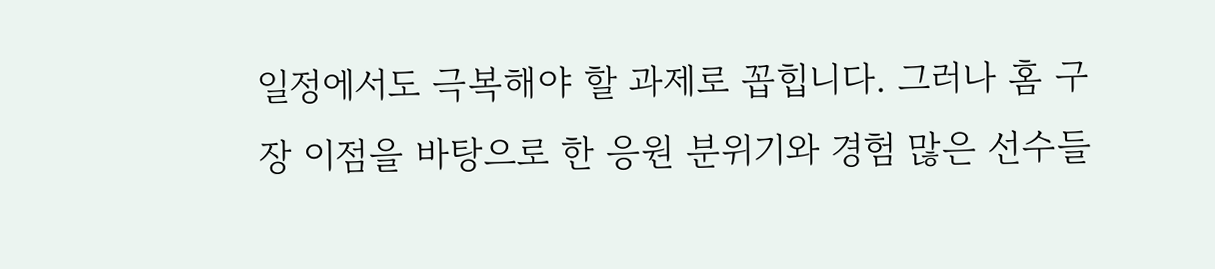일정에서도 극복해야 할 과제로 꼽힙니다. 그러나 홈 구장 이점을 바탕으로 한 응원 분위기와 경험 많은 선수들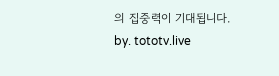의 집중력이 기대됩니다.
by. tototv.live